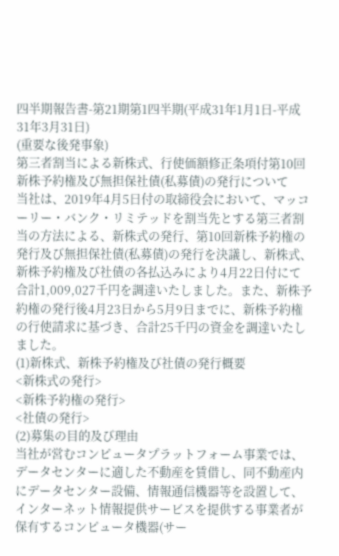四半期報告書-第21期第1四半期(平成31年1月1日-平成31年3月31日)
(重要な後発事象)
第三者割当による新株式、行使価額修正条項付第10回新株予約権及び無担保社債(私募債)の発行について
当社は、2019年4月5日付の取締役会において、マッコーリー・バンク・リミテッドを割当先とする第三者割当の方法による、新株式の発行、第10回新株予約権の発行及び無担保社債(私募債)の発行を決議し、新株式、新株予約権及び社債の各払込みにより4月22日付にて合計1,009,027千円を調達いたしました。また、新株予約権の発行後4月23日から5月9日までに、新株予約権の行使請求に基づき、合計25千円の資金を調達いたしました。
(1)新株式、新株予約権及び社債の発行概要
<新株式の発行>
<新株予約権の発行>
<社債の発行>
(2)募集の目的及び理由
当社が営むコンピュータプラットフォーム事業では、データセンターに適した不動産を賃借し、同不動産内にデータセンター設備、情報通信機器等を設置して、インターネット情報提供サービスを提供する事業者が保有するコンピュータ機器(サー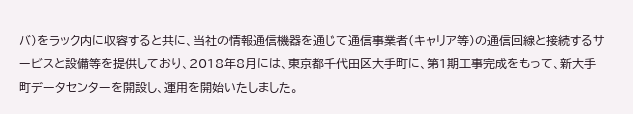バ)をラック内に収容すると共に、当社の情報通信機器を通じて通信事業者(キャリア等)の通信回線と接続するサービスと設備等を提供しており、2018年8月には、東京都千代田区大手町に、第1期工事完成をもって、新大手町データセンターを開設し、運用を開始いたしました。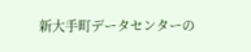新大手町データセンターの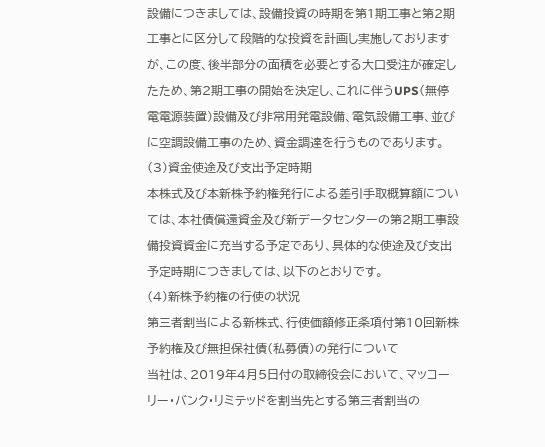設備につきましては、設備投資の時期を第1期工事と第2期工事とに区分して段階的な投資を計画し実施しておりますが、この度、後半部分の面積を必要とする大口受注が確定したため、第2期工事の開始を決定し、これに伴うUPS(無停電電源装置)設備及び非常用発電設備、電気設備工事、並びに空調設備工事のため、資金調達を行うものであります。
(3)資金使途及び支出予定時期
本株式及び本新株予約権発行による差引手取概算額については、本社債償還資金及び新データセンターの第2期工事設備投資資金に充当する予定であり、具体的な使途及び支出予定時期につきましては、以下のとおりです。
(4)新株予約権の行使の状況
第三者割当による新株式、行使価額修正条項付第10回新株予約権及び無担保社債(私募債)の発行について
当社は、2019年4月5日付の取締役会において、マッコーリー・バンク・リミテッドを割当先とする第三者割当の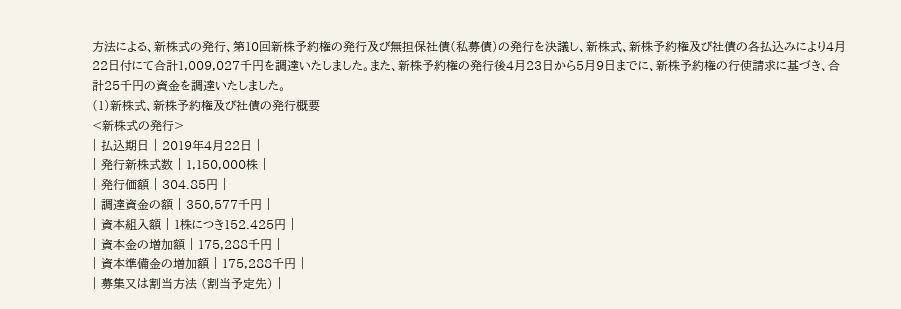方法による、新株式の発行、第10回新株予約権の発行及び無担保社債(私募債)の発行を決議し、新株式、新株予約権及び社債の各払込みにより4月22日付にて合計1,009,027千円を調達いたしました。また、新株予約権の発行後4月23日から5月9日までに、新株予約権の行使請求に基づき、合計25千円の資金を調達いたしました。
(1)新株式、新株予約権及び社債の発行概要
<新株式の発行>
| 払込期日 | 2019年4月22日 |
| 発行新株式数 | 1,150,000株 |
| 発行価額 | 304.85円 |
| 調達資金の額 | 350,577千円 |
| 資本組入額 | 1株につき152.425円 |
| 資本金の増加額 | 175,288千円 |
| 資本準備金の増加額 | 175,288千円 |
| 募集又は割当方法 (割当予定先) |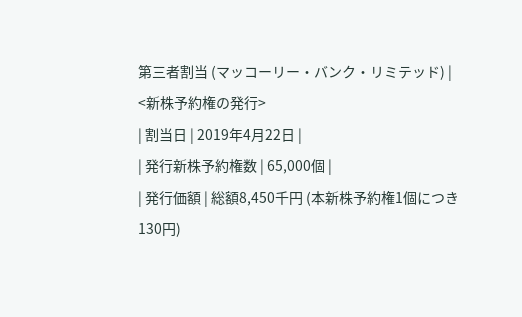第三者割当 (マッコーリー・バンク・リミテッド) |
<新株予約権の発行>
| 割当日 | 2019年4月22日 |
| 発行新株予約権数 | 65,000個 |
| 発行価額 | 総額8,450千円 (本新株予約権1個につき130円)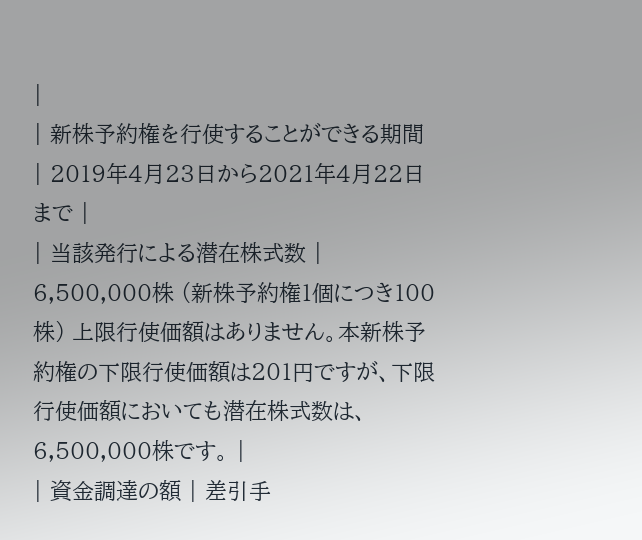|
| 新株予約権を行使することができる期間 | 2019年4月23日から2021年4月22日まで |
| 当該発行による潜在株式数 | 6,500,000株 (新株予約権1個につき100株) 上限行使価額はありません。本新株予約権の下限行使価額は201円ですが、下限行使価額においても潜在株式数は、6,500,000株です。 |
| 資金調達の額 | 差引手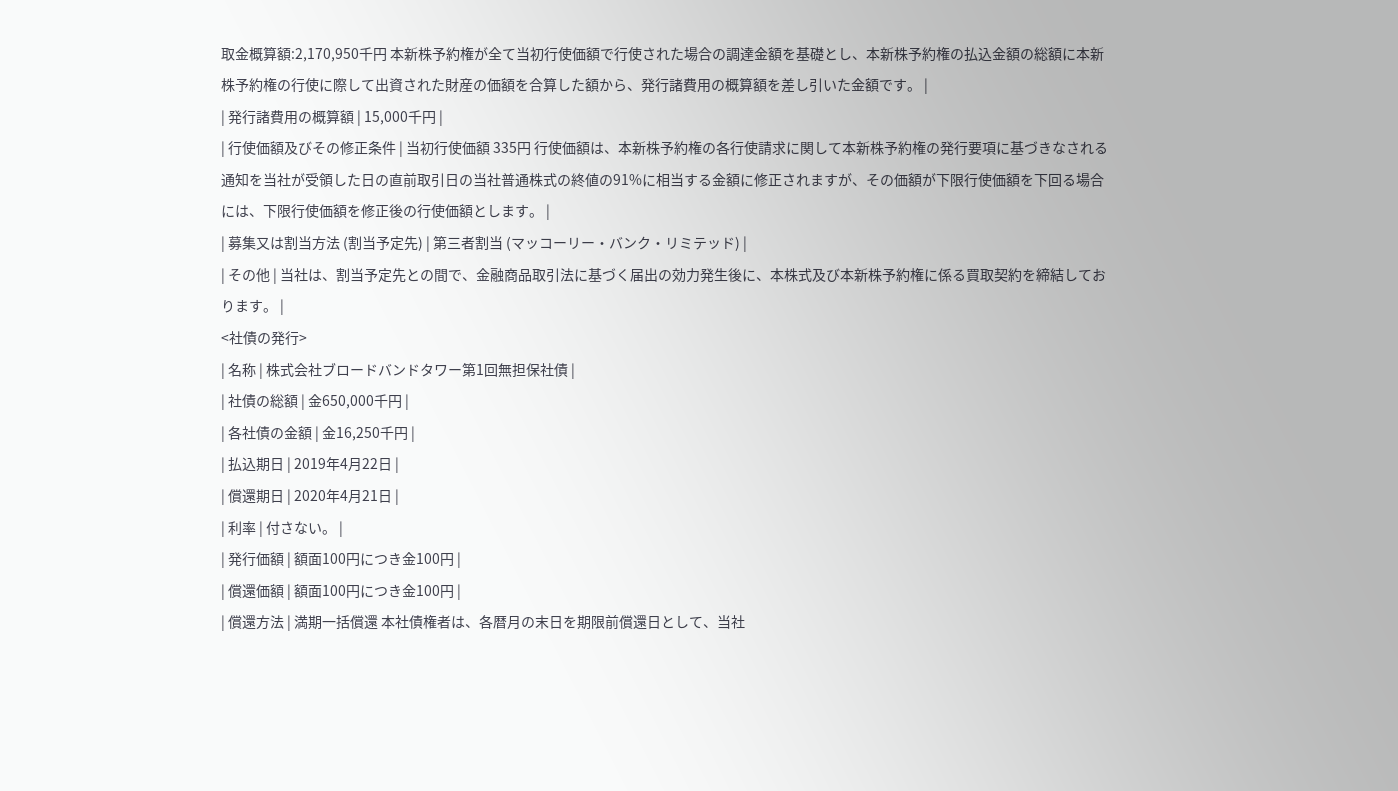取金概算額:2,170,950千円 本新株予約権が全て当初行使価額で行使された場合の調達金額を基礎とし、本新株予約権の払込金額の総額に本新株予約権の行使に際して出資された財産の価額を合算した額から、発行諸費用の概算額を差し引いた金額です。 |
| 発行諸費用の概算額 | 15,000千円 |
| 行使価額及びその修正条件 | 当初行使価額 335円 行使価額は、本新株予約権の各行使請求に関して本新株予約権の発行要項に基づきなされる通知を当社が受領した日の直前取引日の当社普通株式の終値の91%に相当する金額に修正されますが、その価額が下限行使価額を下回る場合には、下限行使価額を修正後の行使価額とします。 |
| 募集又は割当方法 (割当予定先) | 第三者割当 (マッコーリー・バンク・リミテッド) |
| その他 | 当社は、割当予定先との間で、金融商品取引法に基づく届出の効力発生後に、本株式及び本新株予約権に係る買取契約を締結しております。 |
<社債の発行>
| 名称 | 株式会社ブロードバンドタワー第1回無担保社債 |
| 社債の総額 | 金650,000千円 |
| 各社債の金額 | 金16,250千円 |
| 払込期日 | 2019年4月22日 |
| 償還期日 | 2020年4月21日 |
| 利率 | 付さない。 |
| 発行価額 | 額面100円につき金100円 |
| 償還価額 | 額面100円につき金100円 |
| 償還方法 | 満期一括償還 本社債権者は、各暦月の末日を期限前償還日として、当社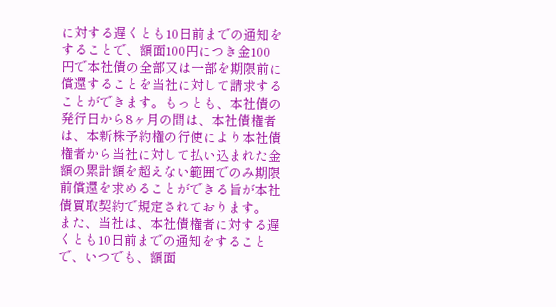に対する遅くとも10日前までの通知をすることで、額面100円につき金100円で本社債の全部又は一部を期限前に償還することを当社に対して請求することができます。もっとも、本社債の発行日から8ヶ月の間は、本社債権者は、本新株予約権の行使により本社債権者から当社に対して払い込まれた金額の累計額を超えない範囲でのみ期限前償還を求めることができる旨が本社債買取契約で規定されております。 また、当社は、本社債権者に対する遅くとも10日前までの通知をすることで、いつでも、額面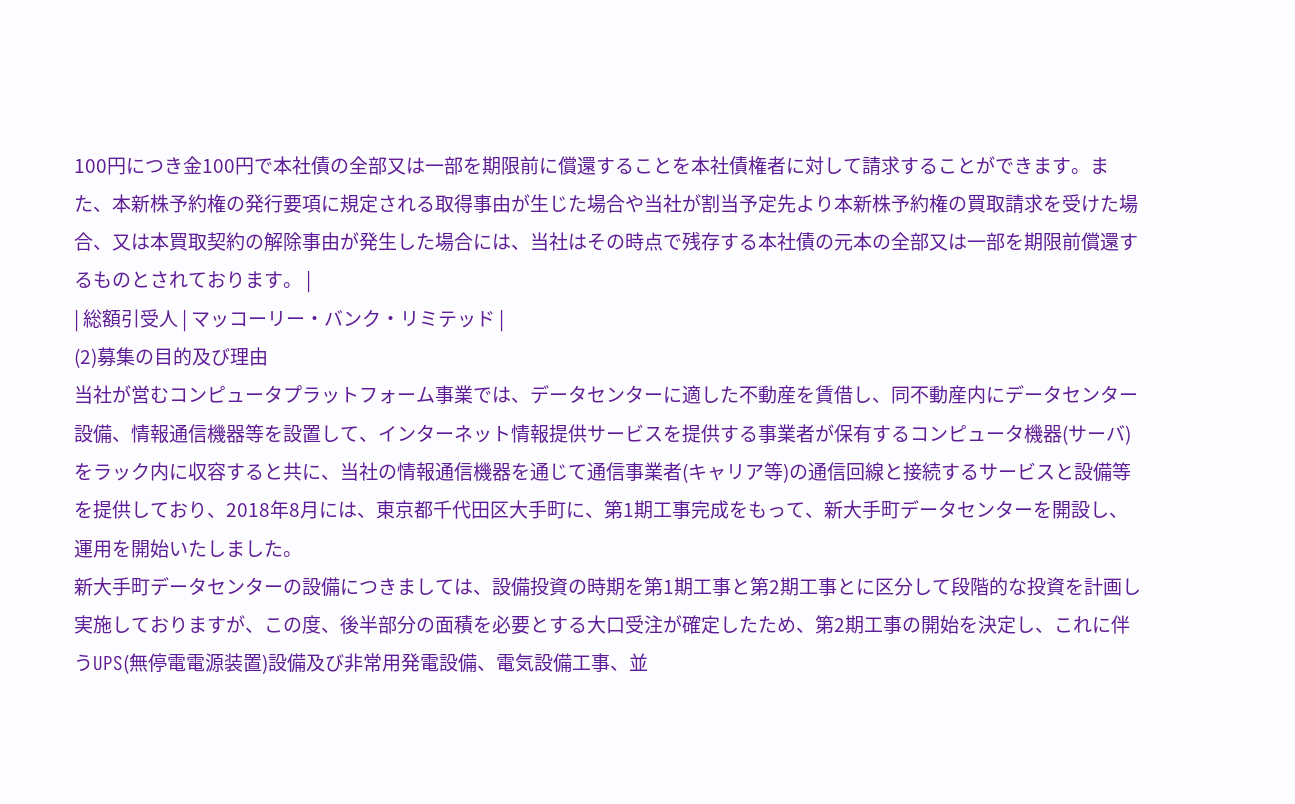100円につき金100円で本社債の全部又は一部を期限前に償還することを本社債権者に対して請求することができます。また、本新株予約権の発行要項に規定される取得事由が生じた場合や当社が割当予定先より本新株予約権の買取請求を受けた場合、又は本買取契約の解除事由が発生した場合には、当社はその時点で残存する本社債の元本の全部又は一部を期限前償還するものとされております。 |
| 総額引受人 | マッコーリー・バンク・リミテッド |
(2)募集の目的及び理由
当社が営むコンピュータプラットフォーム事業では、データセンターに適した不動産を賃借し、同不動産内にデータセンター設備、情報通信機器等を設置して、インターネット情報提供サービスを提供する事業者が保有するコンピュータ機器(サーバ)をラック内に収容すると共に、当社の情報通信機器を通じて通信事業者(キャリア等)の通信回線と接続するサービスと設備等を提供しており、2018年8月には、東京都千代田区大手町に、第1期工事完成をもって、新大手町データセンターを開設し、運用を開始いたしました。
新大手町データセンターの設備につきましては、設備投資の時期を第1期工事と第2期工事とに区分して段階的な投資を計画し実施しておりますが、この度、後半部分の面積を必要とする大口受注が確定したため、第2期工事の開始を決定し、これに伴うUPS(無停電電源装置)設備及び非常用発電設備、電気設備工事、並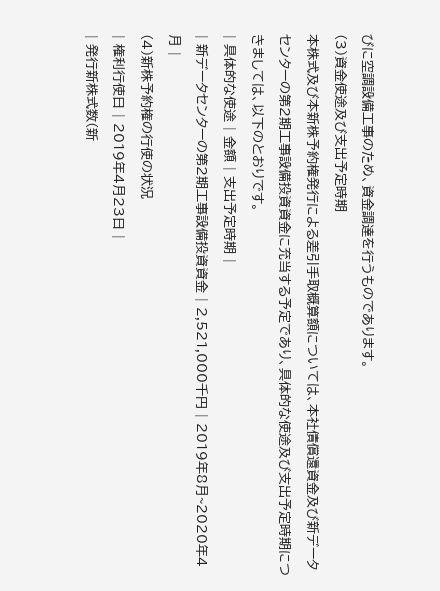びに空調設備工事のため、資金調達を行うものであります。
(3)資金使途及び支出予定時期
本株式及び本新株予約権発行による差引手取概算額については、本社債償還資金及び新データセンターの第2期工事設備投資資金に充当する予定であり、具体的な使途及び支出予定時期につきましては、以下のとおりです。
| 具体的な使途 | 金額 | 支出予定時期 |
| 新データセンターの第2期工事設備投資資金 | 2,521,000千円 | 2019年8月~2020年4月 |
(4)新株予約権の行使の状況
| 権利行使日 | 2019年4月23日 |
| 発行新株式数(新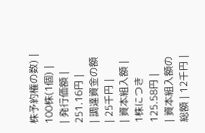株予約権の数) | 100株(1個) |
| 発行価額 | 251.16円 |
| 調達資金の額 | 25千円 |
| 資本組入額 | 1株につき125.58円 |
| 資本組入額の総額 | 12千円 |